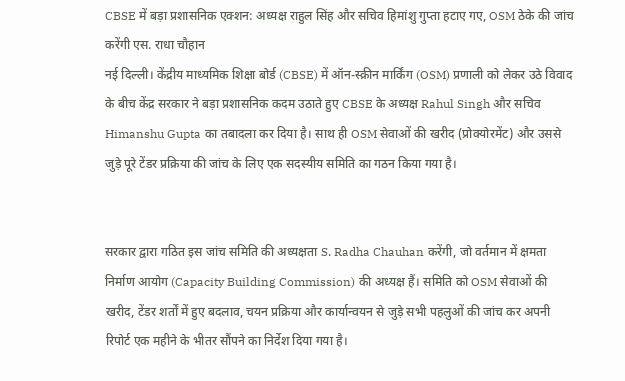CBSE में बड़ा प्रशासनिक एक्शन: अध्यक्ष राहुल सिंह और सचिव हिमांशु गुप्ता हटाए गए, OSM ठेके की जांच करेंगी एस. राधा चौहान
नई दिल्ली। केंद्रीय माध्यमिक शिक्षा बोर्ड (CBSE) में ऑन-स्क्रीन मार्किंग (OSM) प्रणाली को लेकर उठे विवाद के बीच केंद्र सरकार ने बड़ा प्रशासनिक कदम उठाते हुए CBSE के अध्यक्ष Rahul Singh और सचिव Himanshu Gupta का तबादला कर दिया है। साथ ही OSM सेवाओं की खरीद (प्रोक्योरमेंट) और उससे जुड़े पूरे टेंडर प्रक्रिया की जांच के लिए एक सदस्यीय समिति का गठन किया गया है।


सरकार द्वारा गठित इस जांच समिति की अध्यक्षता S. Radha Chauhan करेंगी, जो वर्तमान में क्षमता निर्माण आयोग (Capacity Building Commission) की अध्यक्ष हैं। समिति को OSM सेवाओं की खरीद, टेंडर शर्तों में हुए बदलाव, चयन प्रक्रिया और कार्यान्वयन से जुड़े सभी पहलुओं की जांच कर अपनी रिपोर्ट एक महीने के भीतर सौंपने का निर्देश दिया गया है।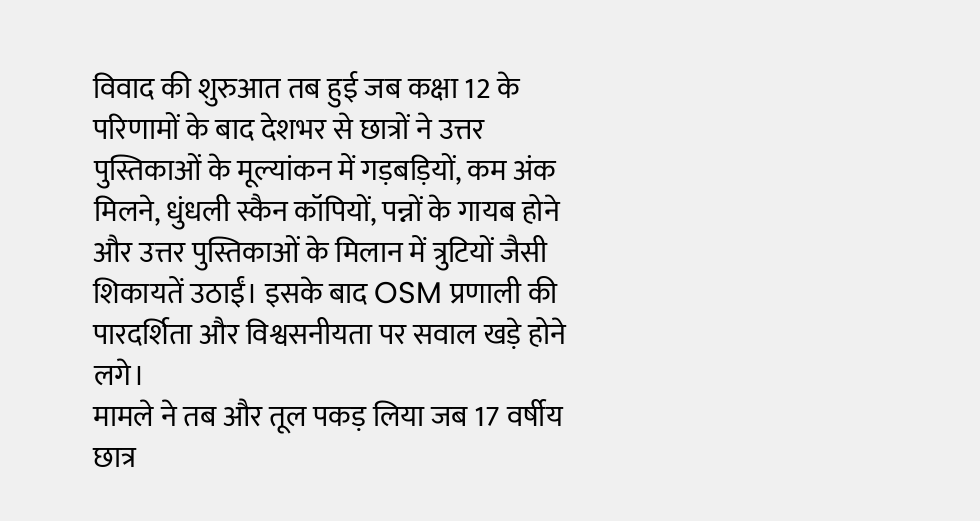विवाद की शुरुआत तब हुई जब कक्षा 12 के परिणामों के बाद देशभर से छात्रों ने उत्तर पुस्तिकाओं के मूल्यांकन में गड़बड़ियों, कम अंक मिलने, धुंधली स्कैन कॉपियों, पन्नों के गायब होने और उत्तर पुस्तिकाओं के मिलान में त्रुटियों जैसी शिकायतें उठाईं। इसके बाद OSM प्रणाली की पारदर्शिता और विश्वसनीयता पर सवाल खड़े होने लगे।
मामले ने तब और तूल पकड़ लिया जब 17 वर्षीय छात्र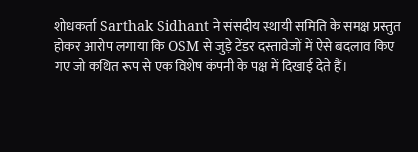शोधकर्ता Sarthak Sidhant ने संसदीय स्थायी समिति के समक्ष प्रस्तुत होकर आरोप लगाया कि OSM से जुड़े टेंडर दस्तावेजों में ऐसे बदलाव किए गए जो कथित रूप से एक विशेष कंपनी के पक्ष में दिखाई देते हैं।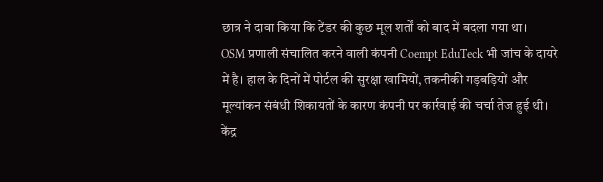छात्र ने दावा किया कि टेंडर की कुछ मूल शर्तों को बाद में बदला गया था।
OSM प्रणाली संचालित करने वाली कंपनी Coempt EduTeck भी जांच के दायरे में है। हाल के दिनों में पोर्टल की सुरक्षा खामियों, तकनीकी गड़बड़ियों और मूल्यांकन संबंधी शिकायतों के कारण कंपनी पर कार्रवाई की चर्चा तेज हुई थी।
केंद्र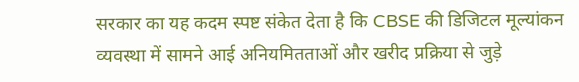सरकार का यह कदम स्पष्ट संकेत देता है कि CBSE की डिजिटल मूल्यांकन व्यवस्था में सामने आई अनियमितताओं और खरीद प्रक्रिया से जुड़े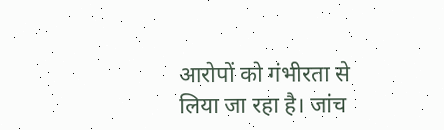आरोपों को गंभीरता से लिया जा रहा है। जांच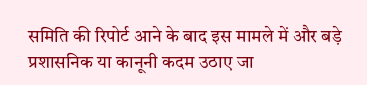समिति की रिपोर्ट आने के बाद इस मामले में और बड़े प्रशासनिक या कानूनी कदम उठाए जा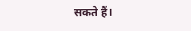सकते हैं।